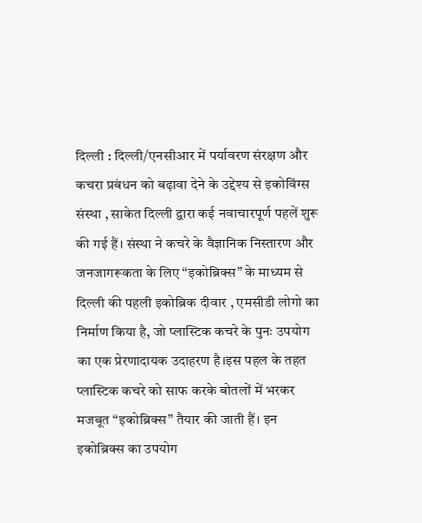दिल्ली : दिल्ली/एनसीआर में पर्यावरण संरक्षण और कचरा प्रबंधन को बढ़ावा देने के उद्देश्य से इकोविंग्स संस्था , साकेत दिल्ली द्वारा कई नवाचारपूर्ण पहलें शुरू की गई हैं। संस्था ने कचरे के वैज्ञानिक निस्तारण और जनजागरूकता के लिए “इकोब्रिक्स” के माध्यम से दिल्ली की पहली इकोब्रिक दीवार , एमसीडी लोगो का निर्माण किया है, जो प्लास्टिक कचरे के पुनः उपयोग का एक प्रेरणादायक उदाहरण है।इस पहल के तहत प्लास्टिक कचरे को साफ करके बोतलों में भरकर मजबूत “इकोब्रिक्स” तैयार की जाती हैं। इन इकोब्रिक्स का उपयोग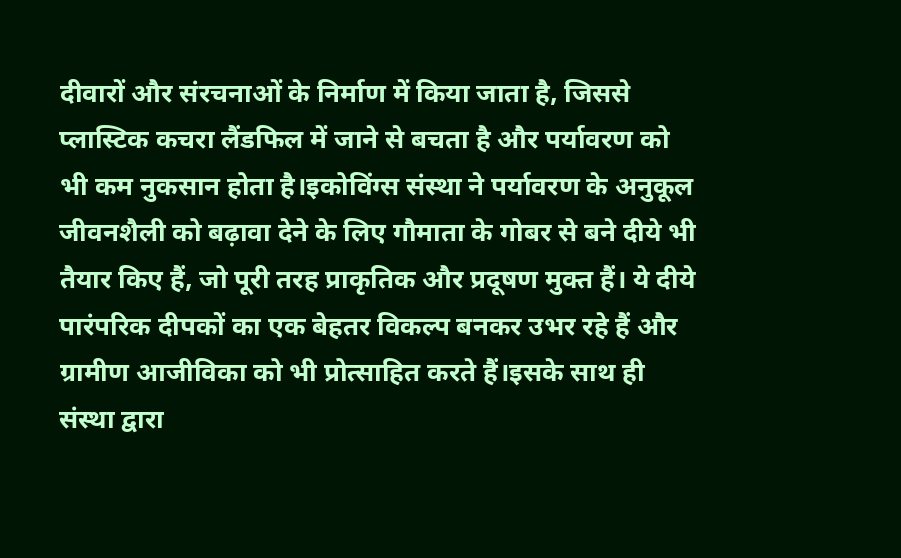दीवारों और संरचनाओं के निर्माण में किया जाता है, जिससे प्लास्टिक कचरा लैंडफिल में जाने से बचता है और पर्यावरण को भी कम नुकसान होता है।इकोविंग्स संस्था ने पर्यावरण के अनुकूल जीवनशैली को बढ़ावा देने के लिए गौमाता के गोबर से बने दीये भी तैयार किए हैं, जो पूरी तरह प्राकृतिक और प्रदूषण मुक्त हैं। ये दीये पारंपरिक दीपकों का एक बेहतर विकल्प बनकर उभर रहे हैं और ग्रामीण आजीविका को भी प्रोत्साहित करते हैं।इसके साथ ही संस्था द्वारा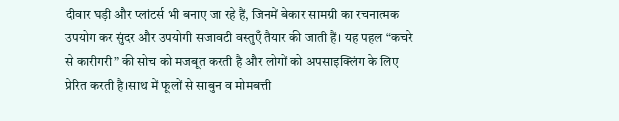दीवार घड़ी और प्लांटर्स भी बनाए जा रहे हैं, जिनमें बेकार सामग्री का रचनात्मक उपयोग कर सुंदर और उपयोगी सजावटी वस्तुएँ तैयार की जाती हैं। यह पहल “कचरे से कारीगरी” की सोच को मजबूत करती है और लोगों को अपसाइक्लिंग के लिए प्रेरित करती है।साथ में फूलों से साबुन व मोमबत्ती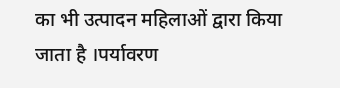का भी उत्पादन महिलाओं द्वारा किया जाता है ।पर्यावरण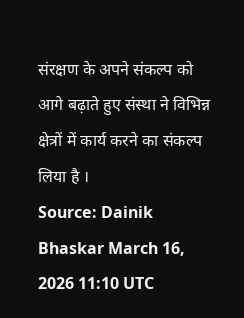संरक्षण के अपने संकल्प को आगे बढ़ाते हुए संस्था ने विभिन्न क्षेत्रों में कार्य करने का संकल्प लिया है ।
Source: Dainik Bhaskar March 16, 2026 11:10 UTC